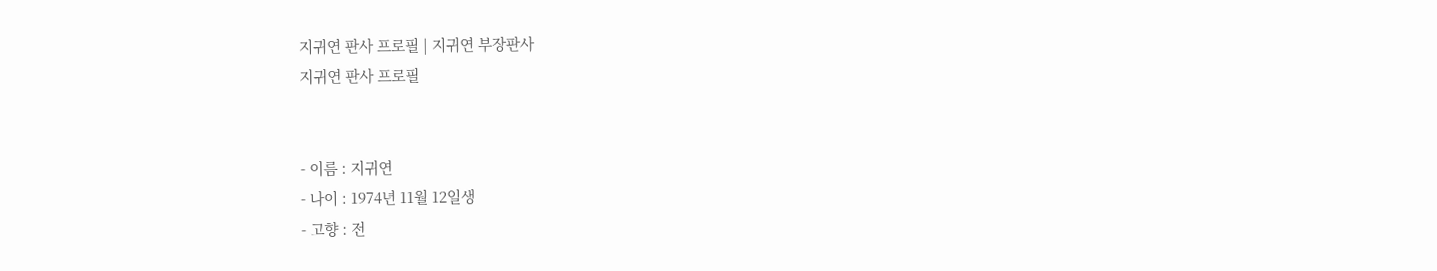지귀연 판사 프로필 | 지귀연 부장판사
지귀연 판사 프로필


- 이름 : 지귀연
- 나이 : 1974년 11월 12일생
- 고향 : 전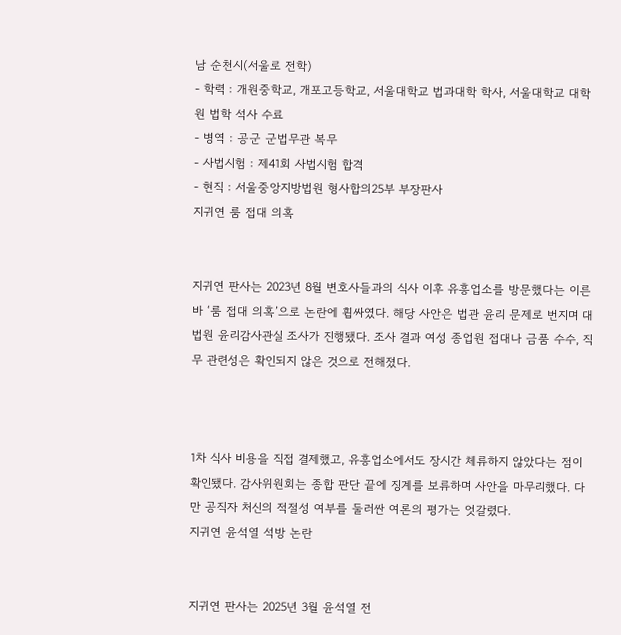남 순천시(서울로 전학)
- 학력 : 개원중학교, 개포고등학교, 서울대학교 법과대학 학사, 서울대학교 대학원 법학 석사 수료
- 병역 : 공군 군법무관 복무
- 사법시험 : 제41회 사법시험 합격
- 현직 : 서울중앙지방법원 형사합의25부 부장판사
지귀연 룸 접대 의혹


지귀연 판사는 2023년 8월 변호사들과의 식사 이후 유흥업소를 방문했다는 이른바 ‘룸 접대 의혹’으로 논란에 휩싸였다. 해당 사안은 법관 윤리 문제로 번지며 대법원 윤리감사관실 조사가 진행됐다. 조사 결과 여성 종업원 접대나 금품 수수, 직무 관련성은 확인되지 않은 것으로 전해졌다.



1차 식사 비용을 직접 결제했고, 유흥업소에서도 장시간 체류하지 않았다는 점이 확인됐다. 감사위원회는 종합 판단 끝에 징계를 보류하며 사안을 마무리했다. 다만 공직자 처신의 적절성 여부를 둘러싼 여론의 평가는 엇갈렸다.
지귀연 윤석열 석방 논란


지귀연 판사는 2025년 3월 윤석열 전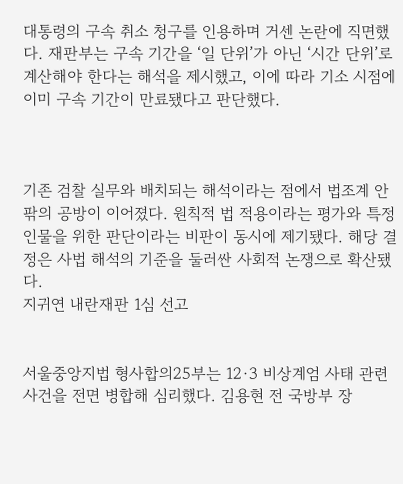대통령의 구속 취소 청구를 인용하며 거센 논란에 직면했다. 재판부는 구속 기간을 ‘일 단위’가 아닌 ‘시간 단위’로 계산해야 한다는 해석을 제시했고, 이에 따라 기소 시점에 이미 구속 기간이 만료됐다고 판단했다.



기존 검찰 실무와 배치되는 해석이라는 점에서 법조계 안팎의 공방이 이어졌다. 원칙적 법 적용이라는 평가와 특정 인물을 위한 판단이라는 비판이 동시에 제기됐다. 해당 결정은 사법 해석의 기준을 둘러싼 사회적 논쟁으로 확산됐다.
지귀연 내란재판 1심 선고


서울중앙지법 형사합의25부는 12·3 비상계엄 사태 관련 사건을 전면 병합해 심리했다. 김용현 전 국방부 장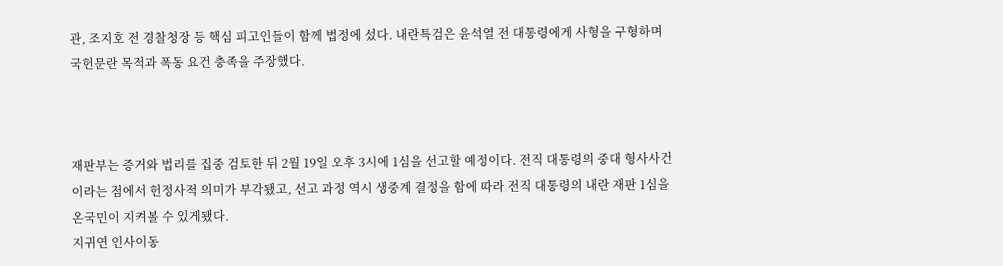관, 조지호 전 경찰청장 등 핵심 피고인들이 함께 법정에 섰다. 내란특검은 윤석열 전 대통령에게 사형을 구형하며 국헌문란 목적과 폭동 요건 충족을 주장했다.



재판부는 증거와 법리를 집중 검토한 뒤 2월 19일 오후 3시에 1심을 선고할 예정이다. 전직 대통령의 중대 형사사건이라는 점에서 헌정사적 의미가 부각됐고, 선고 과정 역시 생중계 결정을 함에 따라 전직 대통령의 내란 재판 1심을 온국민이 지켜볼 수 있게됐다.
지귀연 인사이동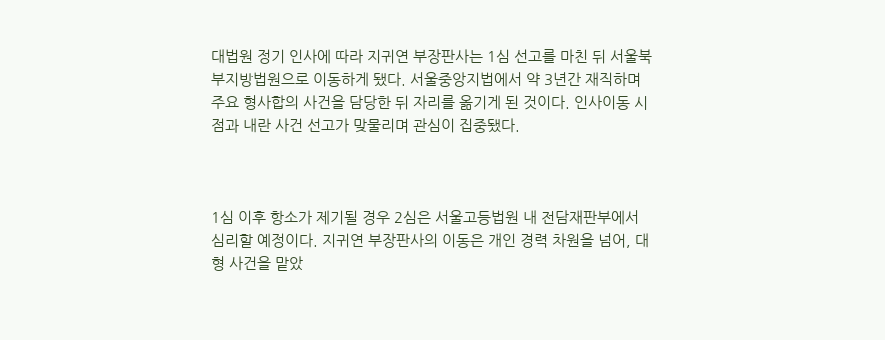대법원 정기 인사에 따라 지귀연 부장판사는 1심 선고를 마친 뒤 서울북부지방법원으로 이동하게 됐다. 서울중앙지법에서 약 3년간 재직하며 주요 형사합의 사건을 담당한 뒤 자리를 옮기게 된 것이다. 인사이동 시점과 내란 사건 선고가 맞물리며 관심이 집중됐다.



1심 이후 항소가 제기될 경우 2심은 서울고등법원 내 전담재판부에서 심리할 예정이다. 지귀연 부장판사의 이동은 개인 경력 차원을 넘어, 대형 사건을 맡았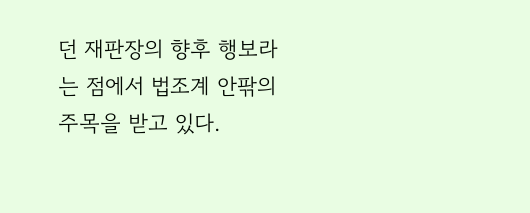던 재판장의 향후 행보라는 점에서 법조계 안팎의 주목을 받고 있다.